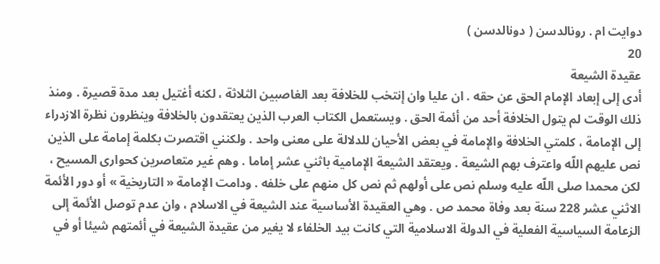دوايت ام . رونالدسن ( دونالدسن )
20
عقيدة الشيعة
أدى إلى إبعاد الإمام الحق عن حقه . ان عليا وان إنتخب للخلافة بعد الغاصبين الثلاثة ، لكنه أغتيل بعد مدة قصيرة . ومنذ ذلك الوقت لم يتول الخلافة أحد من أئمة الحق . ويستعمل الكتاب العرب الذين يعتقدون بالخلافة وينظرون نظرة الازدراء إلى الإمامة ، كلمتي الخلافة والإمامة في بعض الأحيان للدلالة على معنى واحد . ولكنني اقتصرت بكلمة إمامة على الذين نص عليهم اللّه واعترف بهم الشيعة . ويعتقد الشيعة الإمامية باثني عشر إماما . وهم غير متعاصرين كحوارى المسيح ، لكن محمدا صلى اللّه عليه وسلم نص على أولهم ثم نص كل منهم على خلفه . ودامت الإمامة « التاريخية » أو دور الأئمة الاثني عشر 228 سنة بعد وفاة محمد ص . وهي العقيدة الأساسية عند الشيعة في الاسلام ، وان عدم توصل الأئمة إلى الزعامة السياسية الفعلية في الدولة الاسلامية التي كانت بيد الخلفاء لا يغير من عقيدة الشيعة في أئمتهم شيئا أو في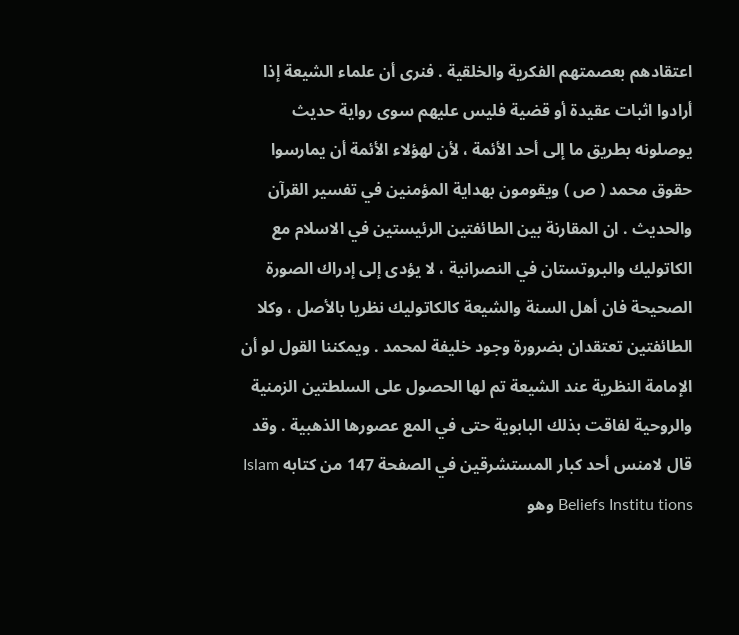اعتقادهم بعصمتهم الفكرية والخلقية . فنرى أن علماء الشيعة إذا أرادوا اثبات عقيدة أو قضية فليس عليهم سوى رواية حديث يوصلونه بطريق ما إلى أحد الأئمة ، لأن لهؤلاء الأئمة أن يمارسوا حقوق محمد ( ص ) ويقومون بهداية المؤمنين في تفسير القرآن والحديث . ان المقارنة بين الطائفتين الرئيستين في الاسلام مع الكاتوليك والبروتستان في النصرانية ، لا يؤدى إلى إدراك الصورة الصحيحة فان أهل السنة والشيعة كالكاتوليك نظريا بالأصل ، وكلا الطائفتين تعتقدان بضرورة وجود خليفة لمحمد . ويمكننا القول لو أن الإمامة النظرية عند الشيعة تم لها الحصول على السلطتين الزمنية والروحية لفاقت بذلك البابوية حتى في المع عصورها الذهبية . وقد قال لامنس أحد كبار المستشرقين في الصفحة 147 من كتابه Islam Beliefs Institu tions وهو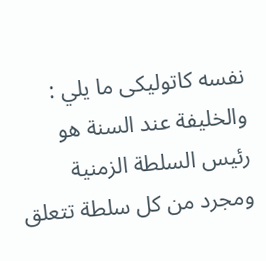نفسه كاتوليكى ما يلي : والخليفة عند السنة هو رئيس السلطة الزمنية ومجرد من كل سلطة تتعلق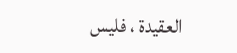العقيدة ، فليس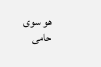هو سوى حامى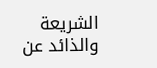الشريعة والذائد عن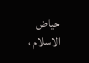حياض الاسلام ،